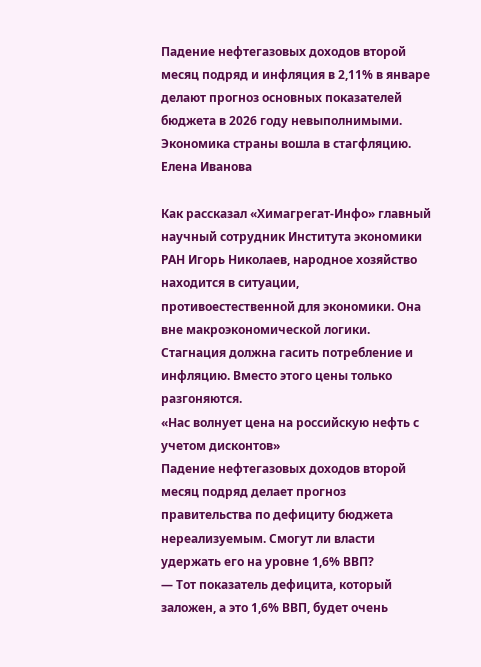Падение нефтегазовых доходов второй месяц подряд и инфляция в 2,11% в январе делают прогноз основных показателей бюджета в 2026 году невыполнимыми. Экономика страны вошла в стагфляцию.
Елена Иванова

Как рассказал «Химагрегат-Инфо» главный научный сотрудник Института экономики РАН Игорь Николаев, народное хозяйство находится в ситуации, противоестественной для экономики. Она вне макроэкономической логики. Стагнация должна гасить потребление и инфляцию. Вместо этого цены только разгоняются.
«Нас волнует цена на российскую нефть с учетом дисконтов»
Падение нефтегазовых доходов второй месяц подряд делает прогноз правительства по дефициту бюджета нереализуемым. Смогут ли власти удержать его на уровне 1,6% ВВП?
— Тот показатель дефицита, который заложен, а это 1,6% ВВП, будет очень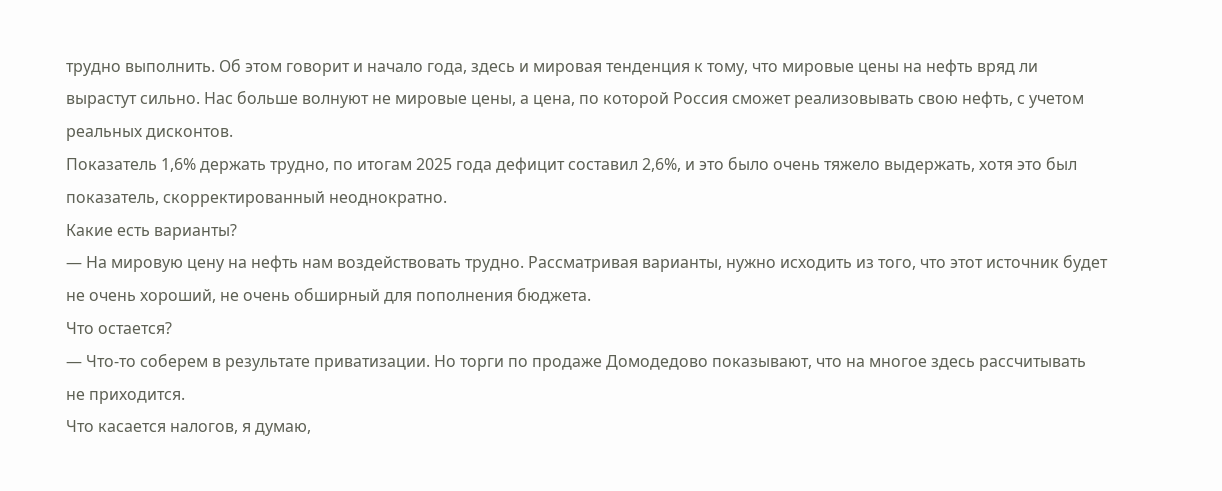трудно выполнить. Об этом говорит и начало года, здесь и мировая тенденция к тому, что мировые цены на нефть вряд ли вырастут сильно. Нас больше волнуют не мировые цены, а цена, по которой Россия сможет реализовывать свою нефть, с учетом реальных дисконтов.
Показатель 1,6% держать трудно, по итогам 2025 года дефицит составил 2,6%, и это было очень тяжело выдержать, хотя это был показатель, скорректированный неоднократно.
Какие есть варианты?
— На мировую цену на нефть нам воздействовать трудно. Рассматривая варианты, нужно исходить из того, что этот источник будет не очень хороший, не очень обширный для пополнения бюджета.
Что остается?
— Что-то соберем в результате приватизации. Но торги по продаже Домодедово показывают, что на многое здесь рассчитывать не приходится.
Что касается налогов, я думаю,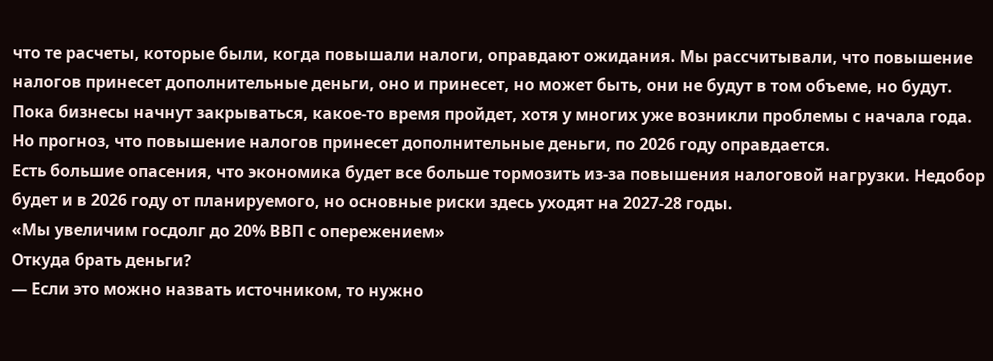что те расчеты, которые были, когда повышали налоги, оправдают ожидания. Мы рассчитывали, что повышение налогов принесет дополнительные деньги, оно и принесет, но может быть, они не будут в том объеме, но будут.
Пока бизнесы начнут закрываться, какое-то время пройдет, хотя у многих уже возникли проблемы с начала года. Но прогноз, что повышение налогов принесет дополнительные деньги, по 2026 году оправдается.
Есть большие опасения, что экономика будет все больше тормозить из-за повышения налоговой нагрузки. Недобор будет и в 2026 году от планируемого, но основные риски здесь уходят на 2027-28 годы.
«Мы увеличим госдолг до 20% ВВП с опережением»
Откуда брать деньги?
— Если это можно назвать источником, то нужно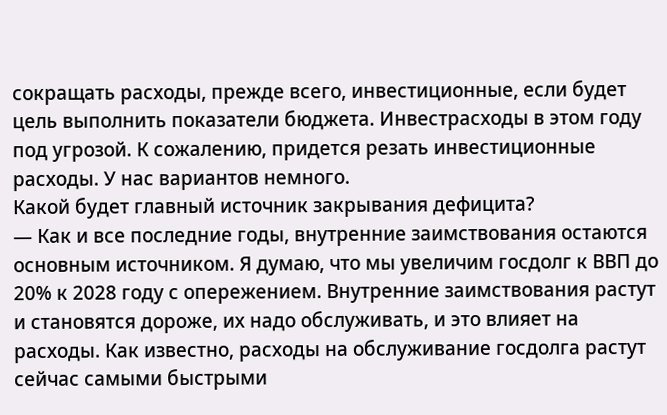сокращать расходы, прежде всего, инвестиционные, если будет цель выполнить показатели бюджета. Инвестрасходы в этом году под угрозой. К сожалению, придется резать инвестиционные расходы. У нас вариантов немного.
Какой будет главный источник закрывания дефицита?
— Как и все последние годы, внутренние заимствования остаются основным источником. Я думаю, что мы увеличим госдолг к ВВП до 20% к 2028 году с опережением. Внутренние заимствования растут и становятся дороже, их надо обслуживать, и это влияет на расходы. Как известно, расходы на обслуживание госдолга растут сейчас самыми быстрыми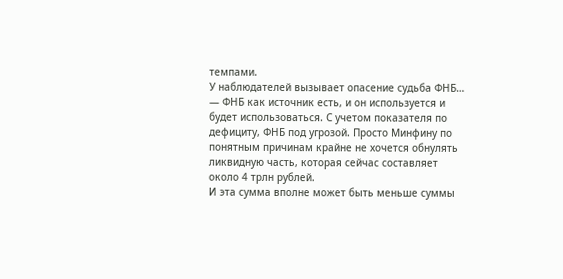темпами.
У наблюдателей вызывает опасение судьба ФНБ…
— ФНБ как источник есть, и он используется и будет использоваться. С учетом показателя по дефициту, ФНБ под угрозой. Просто Минфину по понятным причинам крайне не хочется обнулять ликвидную часть, которая сейчас составляет около 4 трлн рублей.
И эта сумма вполне может быть меньше суммы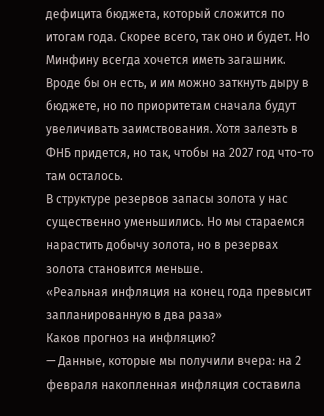дефицита бюджета, который сложится по итогам года. Скорее всего, так оно и будет. Но Минфину всегда хочется иметь загашник. Вроде бы он есть, и им можно заткнуть дыру в бюджете, но по приоритетам сначала будут увеличивать заимствования. Хотя залезть в ФНБ придется, но так, чтобы на 2027 год что-то там осталось.
В структуре резервов запасы золота у нас существенно уменьшились. Но мы стараемся нарастить добычу золота, но в резервах золота становится меньше.
«Реальная инфляция на конец года превысит запланированную в два раза»
Каков прогноз на инфляцию?
— Данные, которые мы получили вчера: на 2 февраля накопленная инфляция составила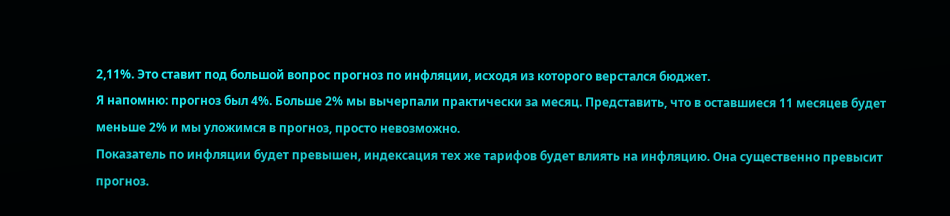2,11%. Это ставит под большой вопрос прогноз по инфляции, исходя из которого верстался бюджет.
Я напомню: прогноз был 4%. Больше 2% мы вычерпали практически за месяц. Представить, что в оставшиеся 11 месяцев будет меньше 2% и мы уложимся в прогноз, просто невозможно.
Показатель по инфляции будет превышен, индексация тех же тарифов будет влиять на инфляцию. Она существенно превысит прогноз.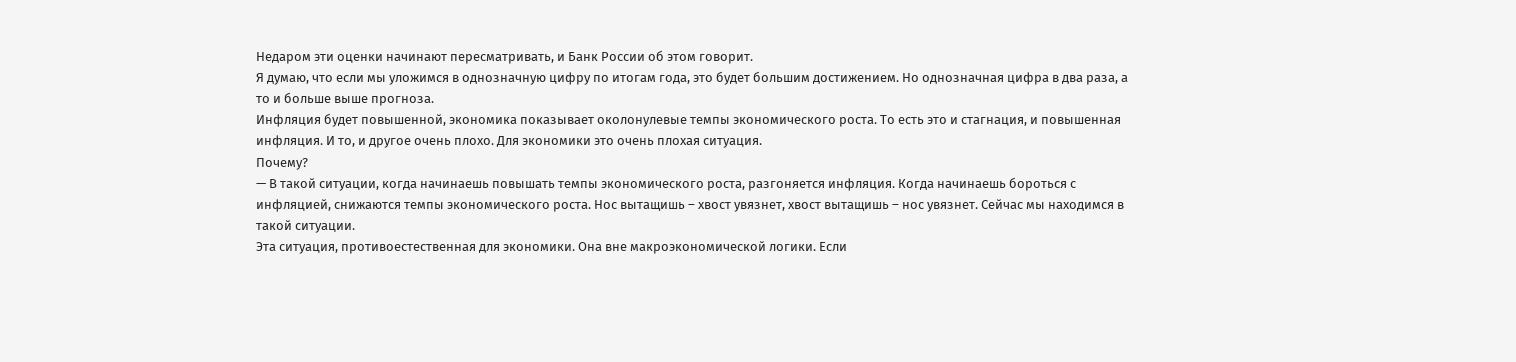Недаром эти оценки начинают пересматривать, и Банк России об этом говорит.
Я думаю, что если мы уложимся в однозначную цифру по итогам года, это будет большим достижением. Но однозначная цифра в два раза, а то и больше выше прогноза.
Инфляция будет повышенной, экономика показывает околонулевые темпы экономического роста. То есть это и стагнация, и повышенная инфляция. И то, и другое очень плохо. Для экономики это очень плохая ситуация.
Почему?
— В такой ситуации, когда начинаешь повышать темпы экономического роста, разгоняется инфляция. Когда начинаешь бороться с инфляцией, снижаются темпы экономического роста. Нос вытащишь – хвост увязнет, хвост вытащишь – нос увязнет. Сейчас мы находимся в такой ситуации.
Эта ситуация, противоестественная для экономики. Она вне макроэкономической логики. Если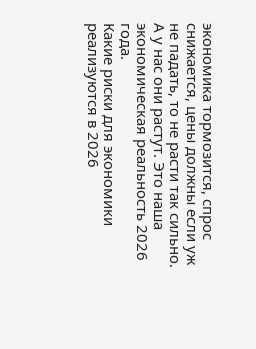экономика тормозится, спрос снижается, цены должны если уж не падать, то не расти так сильно. А у нас они растут. Это наша экономическая реальность 2026 года.
Какие риски для экономики реализуются в 2026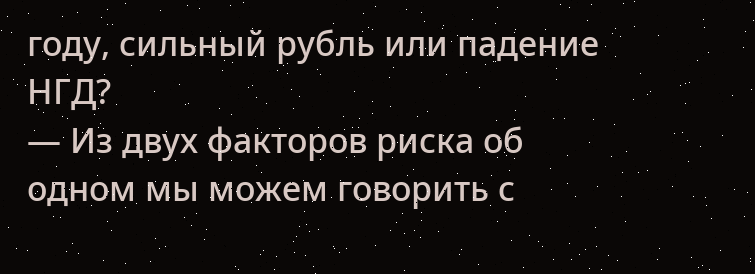году, сильный рубль или падение НГД?
— Из двух факторов риска об одном мы можем говорить с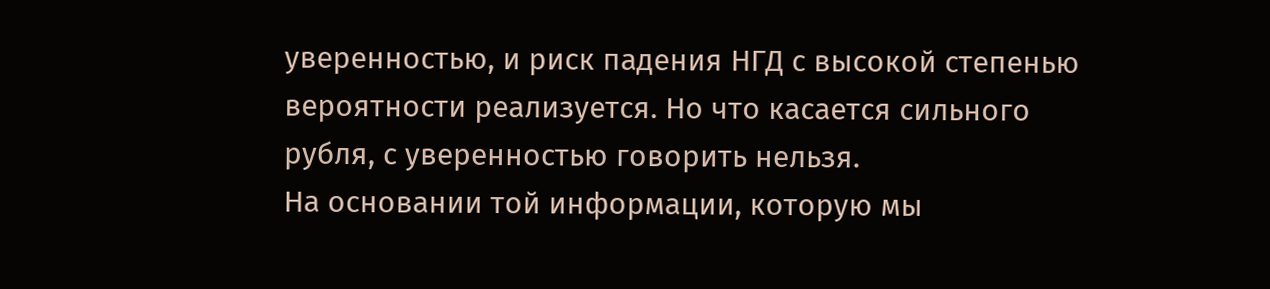уверенностью, и риск падения НГД с высокой степенью вероятности реализуется. Но что касается сильного рубля, с уверенностью говорить нельзя.
На основании той информации, которую мы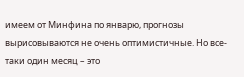имеем от Минфина по январю, прогнозы вырисовываются не очень оптимистичные. Но все-таки один месяц – это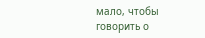мало, чтобы говорить о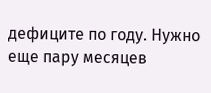дефиците по году. Нужно еще пару месяцев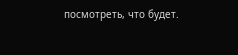посмотреть, что будет.